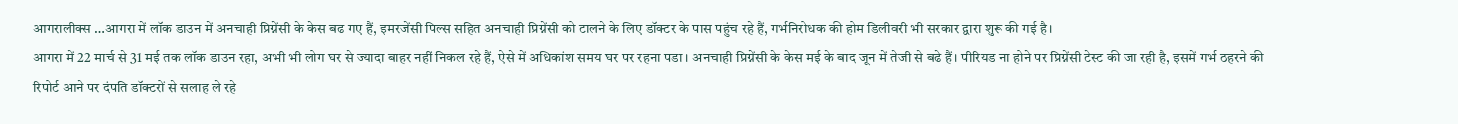आगरालीक्स …आगरा में लॉक डाउन में अनचाही प्रिग्नेंसी के केस बढ गए हैं, इमरजेंसी पिल्स सहित अनचाही प्रिग्नेंसी को टालने के लिए डॉक्टर के पास पहुंच रहे हैं, गर्भनिरोधक की होम डिलीवरी भी सरकार द्वारा शुरू की गई है।
आगरा में 22 मार्च से 31 मई तक लॉक डाउन रहा, अभी भी लोग घर से ज्यादा बाहर नहीं निकल रहे हैं, ऐसे में अधिकांश समय घर पर रहना पडा। अनचाही प्रिग्नेंसी के केस मई के बाद जून में तेजी से बढे हैं। पीरियड ना होने पर प्रिग्नेंसी टेस्ट की जा रही है, इसमें गर्भ ठहरने की रिपोर्ट आने पर दंपति डॉक्टरों से सलाह ले रहे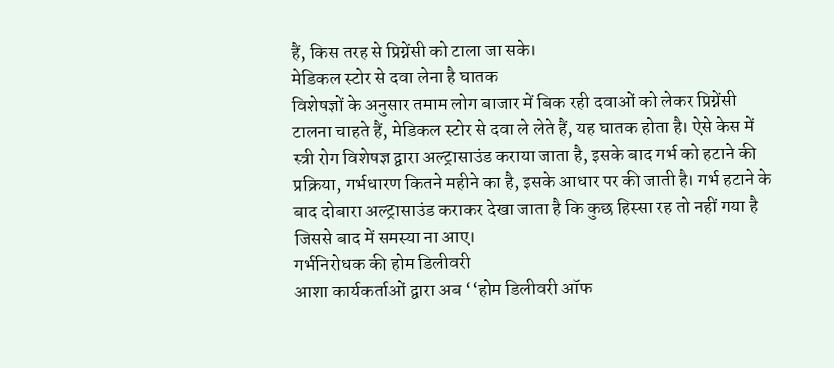हैं, किस तरह से प्रिग्नेंसी को टाला जा सके।
मेडिकल स्टोर से दवा लेना है घातक
विशेषज्ञों के अनुसार तमाम लोग बाजार में बिक रही दवाओं को लेकर प्रिग्नेंसी टालना चाहते हैं, मेडिकल स्टोर से दवा ले लेते हैं, यह घातक होता है। ऐसे केस में स्त्री रोग विशेषज्ञ द्वारा अल्ट्रासाउंड कराया जाता है, इसके बाद गर्भ को हटाने की प्रक्रिया, गर्भधारण कितने महीने का है, इसके आधार पर की जाती है। गर्भ हटाने के बाद दोबारा अल्ट्रासाउंड कराकर देखा जाता है कि कुछ हिस्सा रह तो नहीं गया है जिससे बाद में समस्या ना आए।
गर्भनिरोधक की होम डिलीवरी
आशा कार्यकर्ताओं द्वारा अब ‘‘होम डिलीवरी ऑफ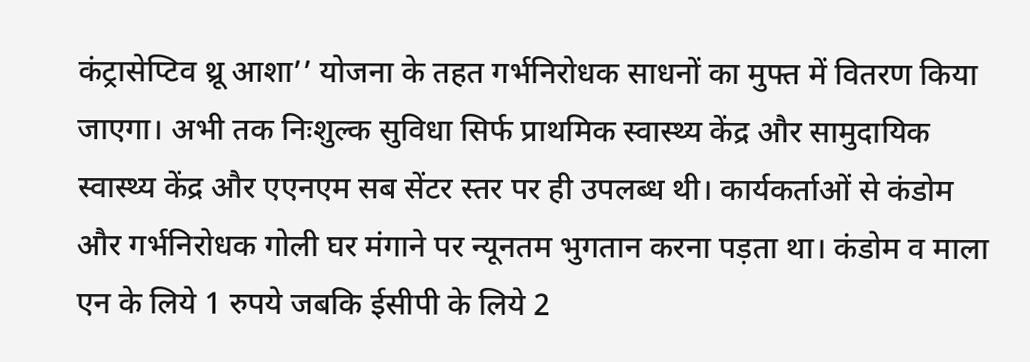कंट्रासेप्टिव थ्रू आशा’’ योजना के तहत गर्भनिरोधक साधनों का मुफ्त में वितरण किया जाएगा। अभी तक निःशुल्क सुविधा सिर्फ प्राथमिक स्वास्थ्य केंद्र और सामुदायिक स्वास्थ्य केंद्र और एएनएम सब सेंटर स्तर पर ही उपलब्ध थी। कार्यकर्ताओं से कंडोम और गर्भनिरोधक गोली घर मंगाने पर न्यूनतम भुगतान करना पड़ता था। कंडोम व माला एन के लिये 1 रुपये जबकि ईसीपी के लिये 2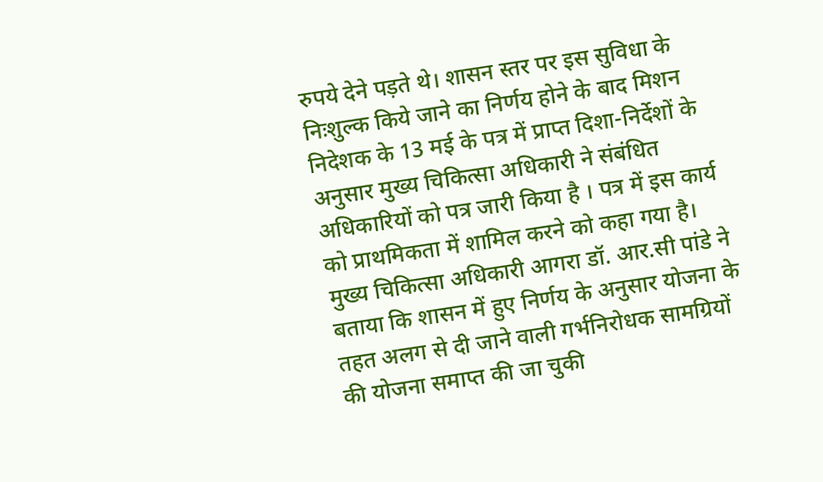रुपये देने पड़ते थे। शासन स्तर पर इस सुविधा के निःशुल्क किये जाने का निर्णय होने के बाद मिशन निदेशक के 13 मई के पत्र में प्राप्त दिशा-निर्देशों के अनुसार मुख्य चिकित्सा अधिकारी ने संबंधित अधिकारियों को पत्र जारी किया है । पत्र में इस कार्य को प्राथमिकता में शामिल करने को कहा गया है।
मुख्य चिकित्सा अधिकारी आगरा डॉ. आर.सी पांडे ने बताया कि शासन में हुए निर्णय के अनुसार योजना के तहत अलग से दी जाने वाली गर्भनिरोधक सामग्रियों की योजना समाप्त की जा चुकी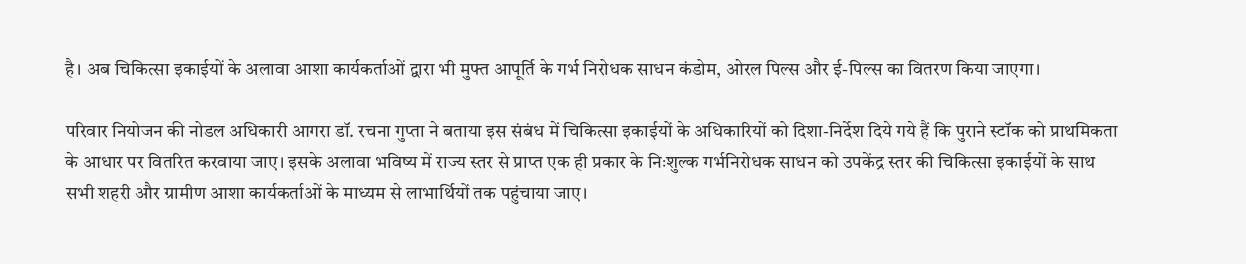है। अब चिकित्सा इकाईयों के अलावा आशा कार्यकर्ताओं द्वारा भी मुफ्त आपूर्ति के गर्भ निरोधक साधन कंडोम, ओरल पिल्स और ई-पिल्स का वितरण किया जाएगा।

परिवार नियोजन की नोडल अधिकारी आगरा डॉ. रचना गुप्ता ने बताया इस संबंध में चिकित्सा इकाईयों के अधिकारियों को दिशा-निर्देश दिये गये हैं कि पुराने स्टॉक को प्राथमिकता के आधार पर वितरित करवाया जाए। इसके अलावा भविष्य में राज्य स्तर से प्राप्त एक ही प्रकार के निःशुल्क गर्भनिरोधक साधन को उपकेंद्र स्तर की चिकित्सा इकाईयों के साथ सभी शहरी और ग्रामीण आशा कार्यकर्ताओं के माध्यम से लाभार्थियों तक पहुंचाया जाए।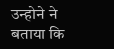उन्होने ने बताया कि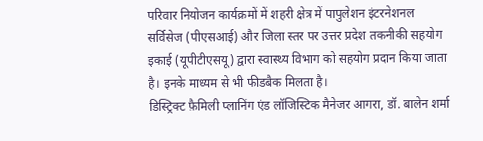परिवार नियोजन कार्यक्रमों में शहरी क्षेत्र में पापुलेशन इंटरनेशनल सर्विसेज (पीएसआई) और जिला स्तर पर उत्तर प्रदेश तकनीकी सहयोग इकाई (यूपीटीएसयू) द्वारा स्वास्थ्य विभाग को सहयोग प्रदान किया जाता है। इनके माध्यम से भी फीडबैक मिलता है।
डिस्ट्रिक्ट फ़ैमिली प्लानिंग एंड लॉजिस्टिक मैनेजर आगरा, डॉ. बालेन शर्मा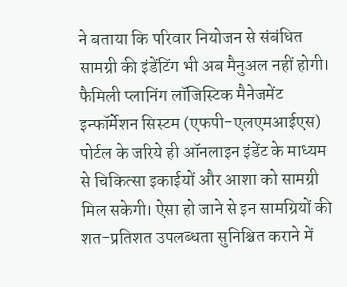ने बताया कि परिवार नियोजन से संबंधित सामग्री की इंडेंटिंग भी अब मैनुअल नहीं होगी। फैमिली प्लानिंग लॉजिस्टिक मैनेजमेंट इन्फॉर्मेशन सिस्टम (एफपी-एलएमआईएस) पोर्टल के जरिये ही ऑनलाइन इंडेंट के माध्यम से चिकित्सा इकाईयों और आशा को सामग्री मिल सकेगी। ऐसा हो जाने से इन सामग्रियों की शत-प्रतिशत उपलब्धता सुनिश्चित कराने में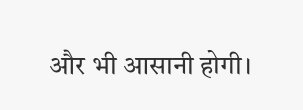और भी आसानी होगी।